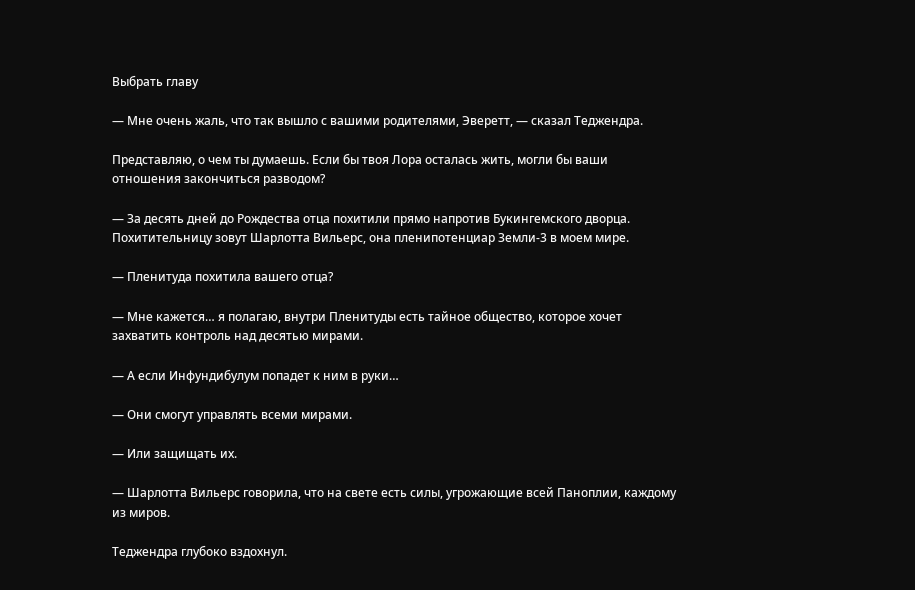Выбрать главу

— Мне очень жаль, что так вышло с вашими родителями, Эверетт, — сказал Теджендра.

Представляю, о чем ты думаешь. Если бы твоя Лора осталась жить, могли бы ваши отношения закончиться разводом?

— За десять дней до Рождества отца похитили прямо напротив Букингемского дворца. Похитительницу зовут Шарлотта Вильерс, она пленипотенциар Земли-3 в моем мире.

— Пленитуда похитила вашего отца?

— Мне кажется… я полагаю, внутри Пленитуды есть тайное общество, которое хочет захватить контроль над десятью мирами.

— А если Инфундибулум попадет к ним в руки…

— Они смогут управлять всеми мирами.

— Или защищать их.

— Шарлотта Вильерс говорила, что на свете есть силы, угрожающие всей Паноплии, каждому из миров.

Теджендра глубоко вздохнул.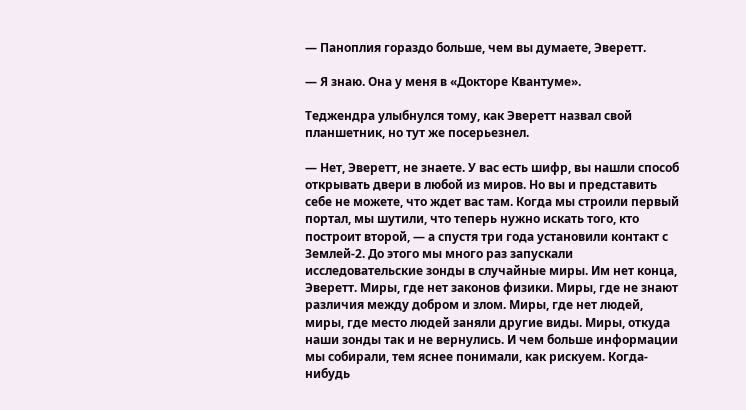— Паноплия гораздо больше, чем вы думаете, Эверетт.

— Я знаю. Она у меня в «Докторе Квантуме».

Теджендра улыбнулся тому, как Эверетт назвал свой планшетник, но тут же посерьезнел.

— Нет, Эверетт, не знаете. У вас есть шифр, вы нашли способ открывать двери в любой из миров. Но вы и представить себе не можете, что ждет вас там. Когда мы строили первый портал, мы шутили, что теперь нужно искать того, кто построит второй, — а спустя три года установили контакт с Землей-2. До этого мы много раз запускали исследовательские зонды в случайные миры. Им нет конца, Эверетт. Миры, где нет законов физики. Миры, где не знают различия между добром и злом. Миры, где нет людей, миры, где место людей заняли другие виды. Миры, откуда наши зонды так и не вернулись. И чем больше информации мы собирали, тем яснее понимали, как рискуем. Когда-нибудь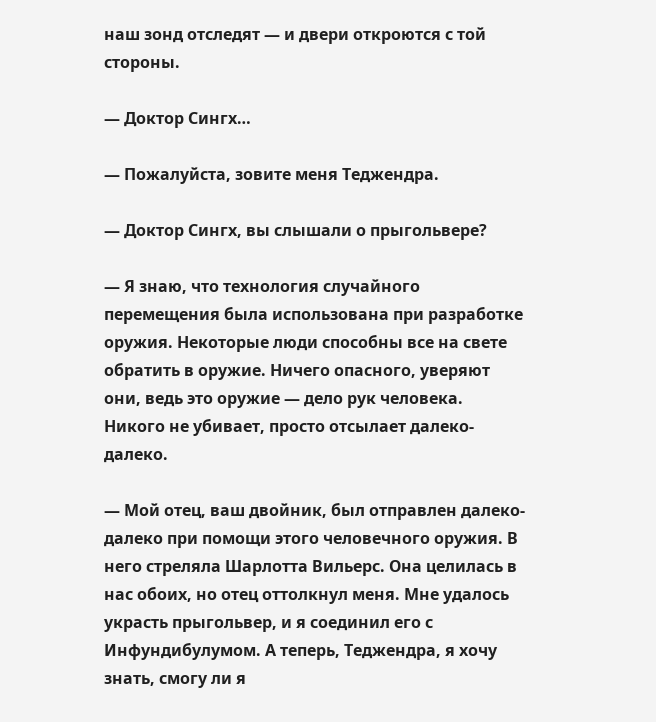наш зонд отследят — и двери откроются с той стороны.

— Доктор Сингх…

— Пожалуйста, зовите меня Теджендра.

— Доктор Сингх, вы слышали о прыгольвере?

— Я знаю, что технология случайного перемещения была использована при разработке оружия. Некоторые люди способны все на свете обратить в оружие. Ничего опасного, уверяют они, ведь это оружие — дело рук человека. Никого не убивает, просто отсылает далеко-далеко.

— Мой отец, ваш двойник, был отправлен далеко-далеко при помощи этого человечного оружия. В него стреляла Шарлотта Вильерс. Она целилась в нас обоих, но отец оттолкнул меня. Мне удалось украсть прыгольвер, и я соединил его с Инфундибулумом. А теперь, Теджендра, я хочу знать, смогу ли я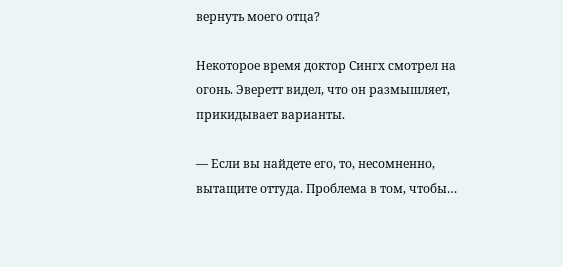вернуть моего отца?

Некоторое время доктор Сингх смотрел на огонь. Эверетт видел, что он размышляет, прикидывает варианты.

— Если вы найдете его, то, несомненно, вытащите оттуда. Проблема в том, чтобы…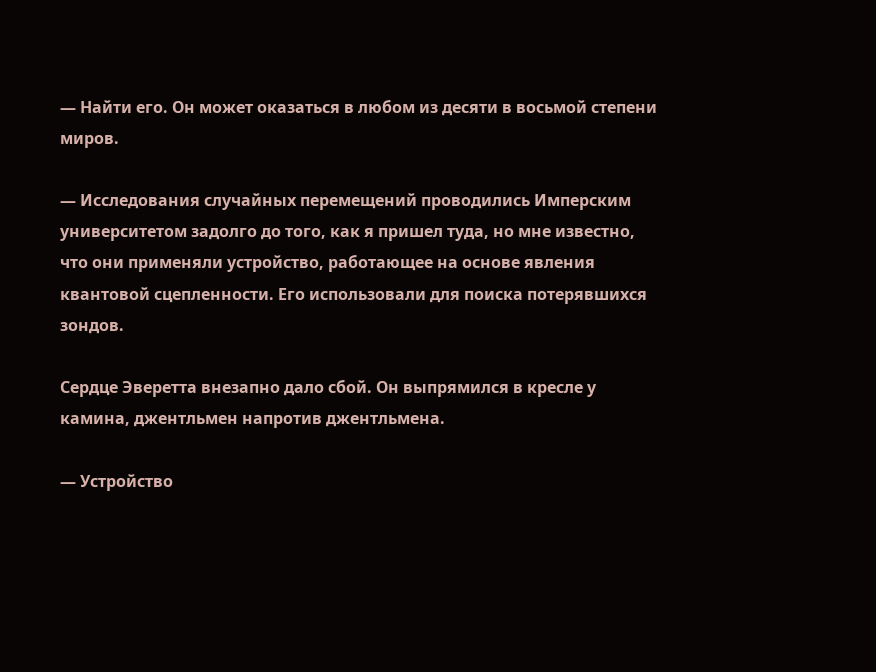— Найти его. Он может оказаться в любом из десяти в восьмой степени миров.

— Исследования случайных перемещений проводились Имперским университетом задолго до того, как я пришел туда, но мне известно, что они применяли устройство, работающее на основе явления квантовой сцепленности. Его использовали для поиска потерявшихся зондов.

Сердце Эверетта внезапно дало сбой. Он выпрямился в кресле у камина, джентльмен напротив джентльмена.

— Устройство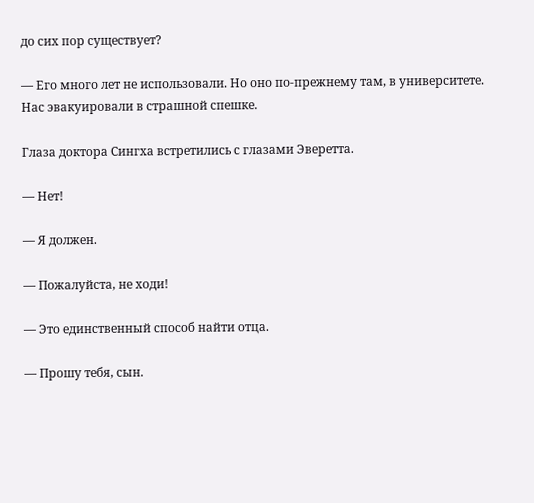до сих пор существует?

— Его много лет не использовали. Но оно по-прежнему там, в университете. Нас эвакуировали в страшной спешке.

Глаза доктора Сингха встретились с глазами Эверетта.

— Нет!

— Я должен.

— Пожалуйста, не ходи!

— Это единственный способ найти отца.

— Прошу тебя, сын.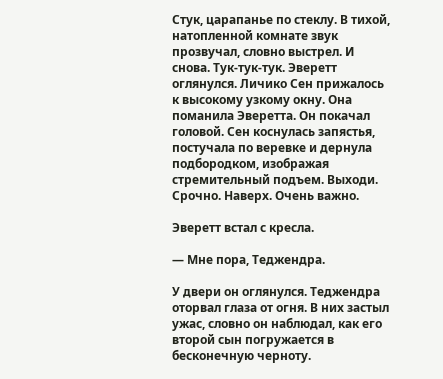Стук, царапанье по стеклу. В тихой, натопленной комнате звук прозвучал, словно выстрел. И снова. Тук-тук-тук. Эверетт оглянулся. Личико Сен прижалось к высокому узкому окну. Она поманила Эверетта. Он покачал головой. Сен коснулась запястья, постучала по веревке и дернула подбородком, изображая стремительный подъем. Выходи. Срочно. Наверх. Очень важно.

Эверетт встал с кресла.

— Мне пора, Теджендра.

У двери он оглянулся. Теджендра оторвал глаза от огня. В них застыл ужас, словно он наблюдал, как его второй сын погружается в бесконечную черноту.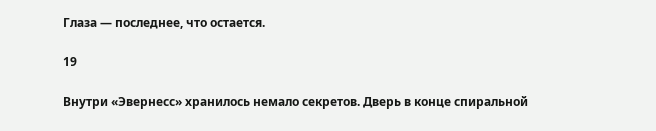Глаза — последнее, что остается.

19

Внутри «Эвернесс» хранилось немало секретов. Дверь в конце спиральной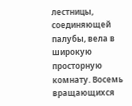лестницы, соединяющей палубы, вела в широкую просторную комнату. Восемь вращающихся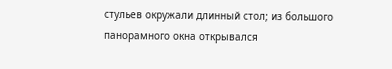стульев окружали длинный стол; из большого панорамного окна открывался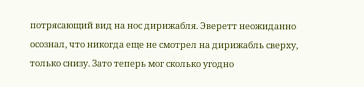потрясающий вид на нос дирижабля. Эверетт неожиданно осознал, что никогда еще не смотрел на дирижабль сверху, только снизу. Зато теперь мог сколько угодно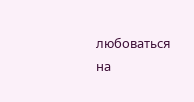любоваться на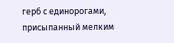герб с единорогами, присыпанный мелким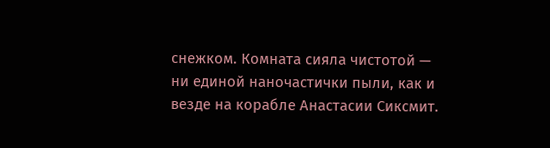снежком. Комната сияла чистотой — ни единой наночастички пыли, как и везде на корабле Анастасии Сиксмит.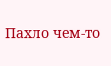Пахло чем-то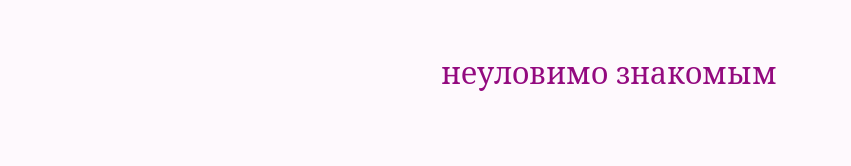неуловимо знакомым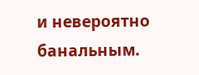и невероятно банальным.